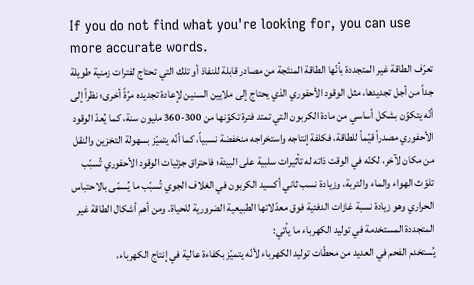If you do not find what you're looking for, you can use more accurate words.
تعرّف الطاقة غير المتجددة بأنّها الطاقة المنتَجة من مصادر قابلة للنفاذ أو تلك التي تحتاج لفترات زمنية طويلة جداً من أجل تجديدها، مثل الوقود الأحفوري الذي يحتاج إلى ملايين السنين لإعادة تجديده مرّةً أخرى؛ نظراً إلى أنّه يتكوّن بشكل أساسي من مادة الكربون التي تمتد فترة تكوّنها من 300-360 مليون سنة، كما يُعدّ الوقود الأحفوري مصدراً قيّماً للطاقة، فكلفة إنتاجه واستخراجه منخفضة نسبياً، كما أنّه يتميّز بسهولة التخزين والنقل من مكان لآخر، لكنّه في الوقت ذاته له تأثيرات سلبية على البيئة؛ فاحتراق جزئيات الوقود الأحفوري تُسبّب تلوّث الهواء والماء والتربة، وزيادة نسب ثاني أكسيد الكربون في الغلاف الجوي تُسبّب ما يُسمّى بالاحتباس الحراري وهو زيادة نسبة غازات الدفئية فوق معدّلاتها الطبيعية الضرورية للحياة. ومن أهم أشكال الطاقة غير المتجددة المستخدمة في توليد الكهرباء ما يأتي:
يُستخدم الفحم في العديد من محطّات توليد الكهرباء لأنّه يتميّز بكفاءة عالية في إنتاج الكهرباء،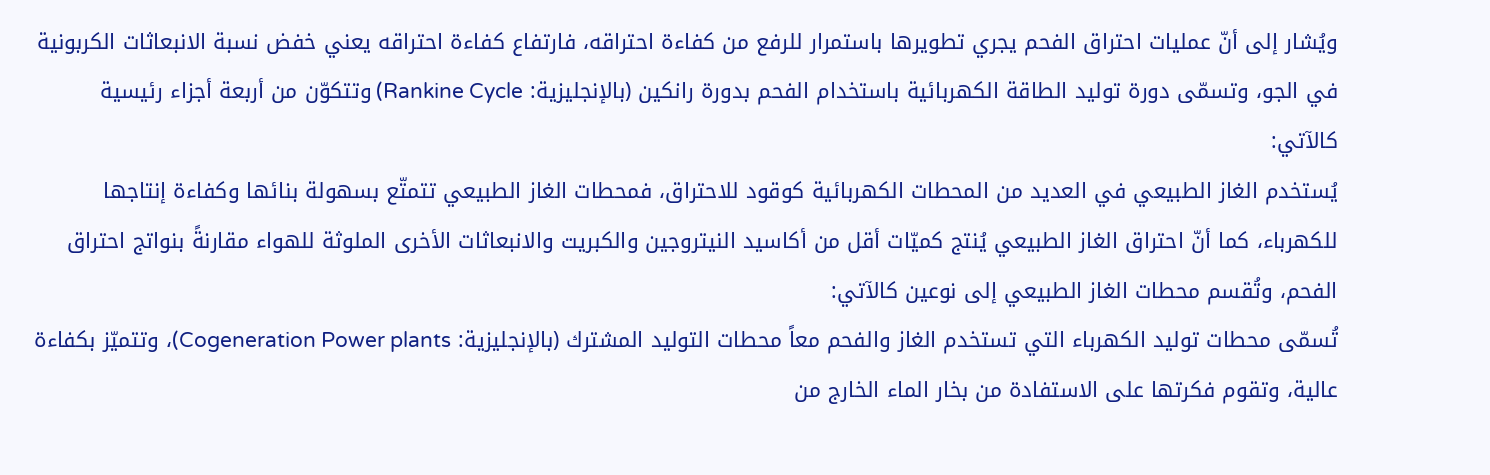ويُشار إلى أنّ عمليات احتراق الفحم يجري تطويرها باستمرار للرفع من كفاءة احتراقه، فارتفاع كفاءة احتراقه يعني خفض نسبة الانبعاثات الكربونية في الجو، وتسمّى دورة توليد الطاقة الكهربائية باستخدام الفحم بدورة رانكين (بالإنجليزية: Rankine Cycle) وتتكوّن من أربعة أجزاء رئيسية كالآتي:
يُستخدم الغاز الطبيعي في العديد من المحطات الكهربائية كوقود للاحتراق، فمحطات الغاز الطبيعي تتمتّع بسهولة بنائها وكفاءة إنتاجها للكهرباء، كما أنّ احتراق الغاز الطبيعي يُنتج كميّات أقل من أكاسيد النيتروجين والكبريت والانبعاثات الأخرى الملوثة للهواء مقارنةً بنواتج احتراق الفحم، وتُقسم محطات الغاز الطبيعي إلى نوعين كالآتي:
تُسمّى محطات توليد الكهرباء التي تستخدم الغاز والفحم معاً محطات التوليد المشترك (بالإنجليزية: Cogeneration Power plants)، وتتميّز بكفاءة عالية، وتقوم فكرتها على الاستفادة من بخار الماء الخارج من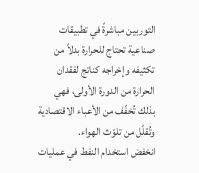التوربين مباشرةً في تطبيقات صناعية تحتاج للحرارة بدلاً من تكثيفه وإخراجه كناتج لفقدان الحرارة من الدورة الأولى، فهي بذلك تُخفّف من الأعباء الاقتصادية وتُقلّل من تلوّث الهواء.
انخفض استخدام النفط في عمليات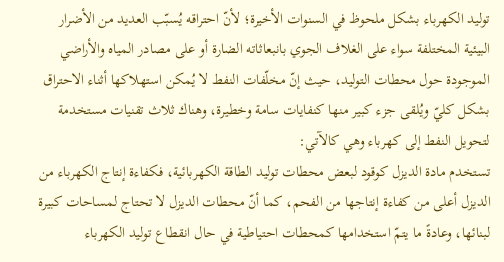توليد الكهرباء بشكل ملحوظ في السنوات الأخيرة؛ لأنّ احتراقه يُسبّب العديد من الأضرار البيئية المختلفة سواء على الغلاف الجوي بانبعاثاته الضارة أو على مصادر المياه والأراضي الموجودة حول محطات التوليد، حيث إنّ مخلّفات النفط لا يُمكن استهلاكها أثناء الاحتراق بشكل كليّ ويُلقى جزء كبير منها كنفايات سامة وخطيرة، وهناك ثلاث تقنيات مستخدمة لتحويل النفط إلى كهرباء وهي كالآتي:
تستخدم مادة الديزل كوقود لبعض محطات توليد الطاقة الكهربائية، فكفاءة إنتاج الكهرباء من الديزل أعلى من كفاءة إنتاجها من الفحم، كما أنّ محطات الديزل لا تحتاج لمساحات كبيرة لبنائها، وعادةً ما يتمّ استخدامها كمحطات احتياطية في حال انقطاع توليد الكهرباء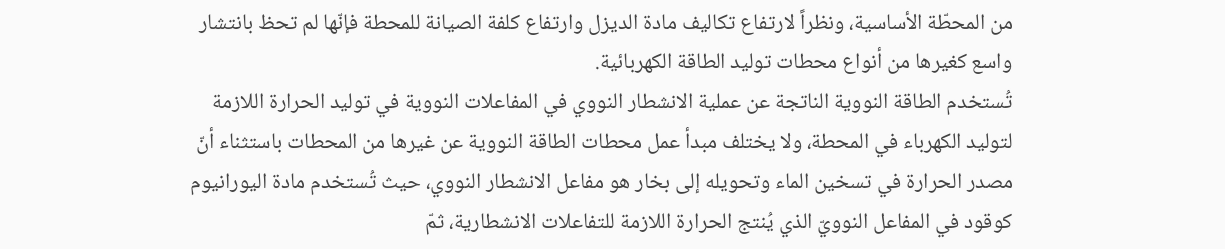من المحطّة الأساسية، ونظراً لارتفاع تكاليف مادة الديزل وارتفاع كلفة الصيانة للمحطة فإنّها لم تحظ بانتشار واسع كغيرها من أنواع محطات توليد الطاقة الكهربائية.
تُستخدم الطاقة النووية الناتجة عن عملية الانشطار النووي في المفاعلات النووية في توليد الحرارة اللازمة لتوليد الكهرباء في المحطة، ولا يختلف مبدأ عمل محطات الطاقة النووية عن غيرها من المحطات باستثناء أنّ مصدر الحرارة في تسخين الماء وتحويله إلى بخار هو مفاعل الانشطار النووي، حيث تُستخدم مادة اليورانيوم كوقود في المفاعل النوويّ الذي يُنتج الحرارة اللازمة للتفاعلات الانشطارية، ثمّ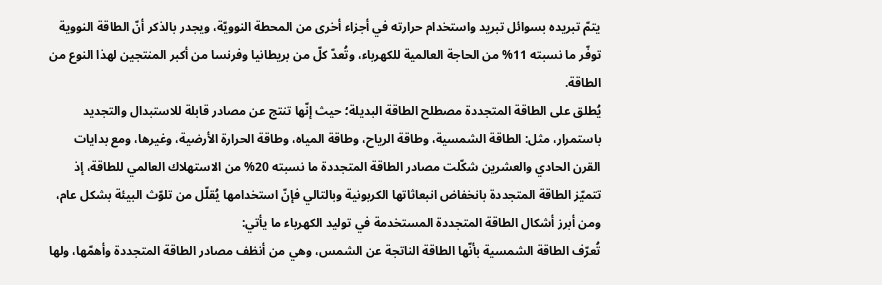يتمّ تبريده بسوائل تبريد واستخدام حرارته في أجزاء أخرى من المحطة النوويّة، ويجدر بالذكر أنّ الطاقة النووية توفّر ما نسبته 11% من الحاجة العالمية للكهرباء، وتُعدّ كلّ من بريطانيا وفرنسا من أكبر المنتجين لهذا النوع من الطاقة.
يُطلق على الطاقة المتجددة مصطلح الطاقة البديلة؛ حيث إنّها تنتج عن مصادر قابلة للاستبدال والتجديد باستمرار، مثل: الطاقة الشمسية، وطاقة الرياح، وطاقة المياه، وطاقة الحرارة الأرضية، وغيرها، ومع بدايات القرن الحادي والعشرين شكّلت مصادر الطاقة المتجددة ما نسبته 20% من الاستهلاك العالمي للطاقة، إذ تتميّز الطاقة المتجددة بانخفاض انبعاثاتها الكربونية وبالتالي فإنّ استخدامها يُقلّل من تلوّث البيئة بشكل عام، ومن أبرز أشكال الطاقة المتجددة المستخدمة في توليد الكهرباء ما يأتي:
تُعرّف الطاقة الشمسية بأنّها الطاقة الناتجة عن الشمس، وهي من أنظف مصادر الطاقة المتجددة وأهمّها، ولها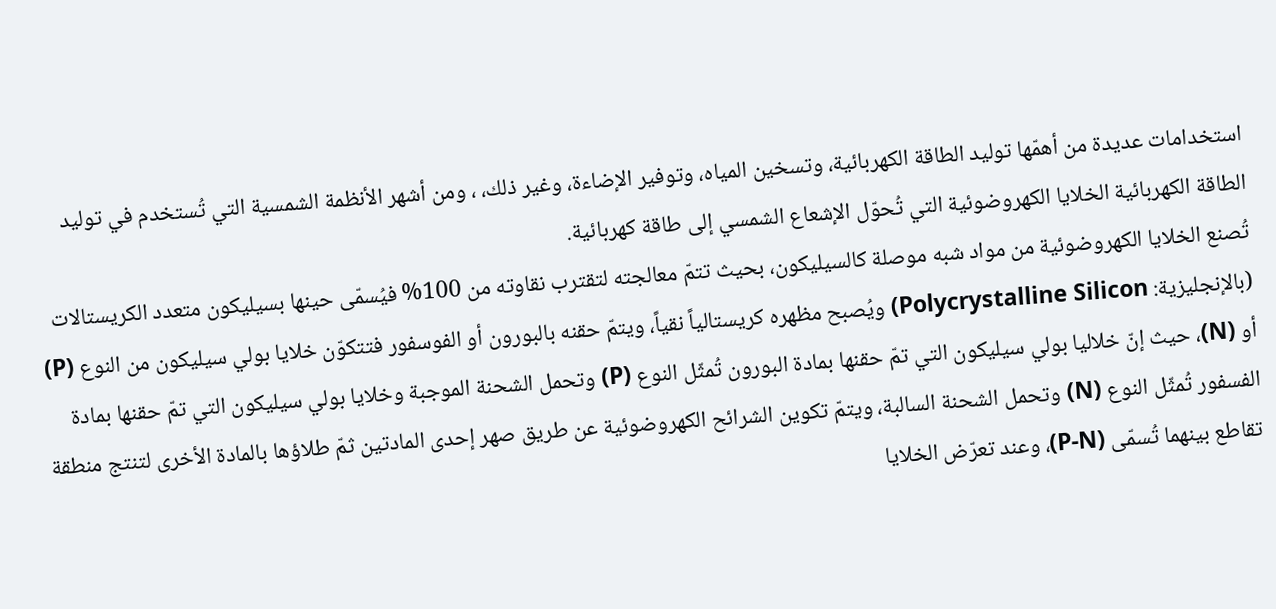استخدامات عديدة من أهمّها توليد الطاقة الكهربائية، وتسخين المياه، وتوفير الإضاءة، وغير ذلك، ، ومن أشهر الأنظمة الشمسية التي تُستخدم في توليد الطاقة الكهربائية الخلايا الكهروضوئية التي تُحوّل الإشعاع الشمسي إلى طاقة كهربائية.
تُصنع الخلايا الكهروضوئية من مواد شبه موصلة كالسيليكون، بحيث تتمّ معالجته لتقترب نقاوته من 100% فيُسمّى حينها بسيليكون متعدد الكريستالات (بالإنجليزية: Polycrystalline Silicon) ويُصبح مظهره كريستالياً نقياً، ويتمّ حقنه بالبورون أو الفوسفور فتتكوّن خلايا بولي سيليكون من النوع (P) أو (N)، حيث إنّ خلاليا بولي سيليكون التي تمّ حقنها بمادة البورون تُمثّل النوع (P) وتحمل الشحنة الموجبة وخلايا بولي سيليكون التي تمّ حقنها بمادة الفسفور تُمثّل النوع (N) وتحمل الشحنة السالبة، ويتمّ تكوين الشرائح الكهروضوئية عن طريق صهر إحدى المادتين ثمّ طلاؤها بالمادة الأخرى لتنتج منطقة تقاطع بينهما تُسمّى (P-N)، وعند تعرّض الخلايا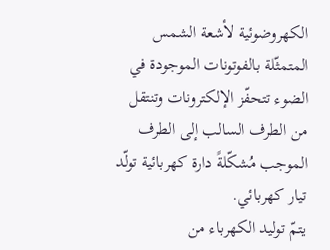الكهروضوئية لأشعة الشمس المتمثّلة بالفوتونات الموجودة في الضوء تتحفّز الإلكترونات وتنتقل من الطرف السالب إلى الطرف الموجب مُشكّلةً دارة كهربائية تولّد تيار كهربائي.
يتمّ توليد الكهرباء من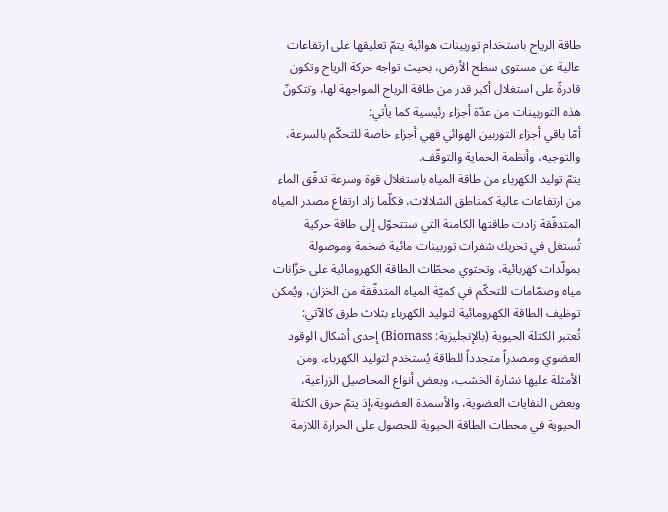طاقة الرياح باستخدام توربينات هوائية يتمّ تعليقها على ارتفاعات عالية عن مستوى سطح الأرض، بحيث تواجه حركة الرياح وتكون قادرةً على استغلال أكبر قدر من طاقة الرياح المواجهة لها، وتتكونّ هذه التوربينات من عدّة أجزاء رئيسية كما يأتي:
أمّا باقي أجزاء التوربين الهوائي فهي أجزاء خاصة للتحكّم بالسرعة، والتوجيه، وأنظمة الحماية والتوقّف.
يتمّ توليد الكهرباء من طاقة المياه باستغلال قوة وسرعة تدفّق الماء من ارتفاعات عالية كمناطق الشلالات، فكلّما زاد ارتفاع مصدر المياه المتدفّقة زادت طاقتها الكامنة التي ستتحوّل إلى طاقة حركية تُستغل في تحريك شفرات توربينات مائية ضخمة وموصولة بمولّدات كهربائية، وتحتوي محطّات الطاقة الكهرومائية على خزّانات مياه وصمّامات للتحكّم في كميّة المياه المتدفّقة من الخزان، ويُمكن توظيف الطاقة الكهرومائية لتوليد الكهرباء بثلاث طرق كالآتي:
تُعتبر الكتلة الحيوية (بالإنجليزية: Biomass) إحدى أشكال الوقود العضوي ومصدراً متجدداً للطاقة يُستخدم لتوليد الكهرباء، ومن الأمثلة عليها نشارة الخشب، وبعض أنواع المحاصيل الزراعية، وبعض النفايات العضوية، والأسمدة العضوية،إذ يتمّ حرق الكتلة الحيوية في محطات الطاقة الحيوية للحصول على الحرارة اللازمة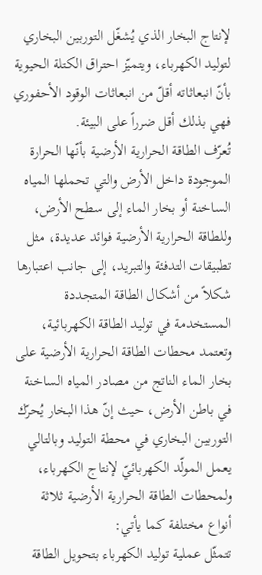لإنتاج البخار الذي يُشغّل التوربين البخاري لتوليد الكهرباء، ويتميّز احتراق الكتلة الحيوية بأنّ انبعاثاته أقلّ من انبعاثات الوقود الأحفوري فهي بذلك أقل ضرراً على البيئة.
تُعرّف الطاقة الحرارية الأرضية بأنّها الحرارة الموجودة داخل الأرض والتي تحملها المياه الساخنة أو بخار الماء إلى سطح الأرض، وللطاقة الحرارية الأرضية فوائد عديدة، مثل تطبيقات التدفئة والتبريد، إلى جانب اعتبارها شكلاً من أشكال الطاقة المتجددة المستخدمة في توليد الطاقة الكهربائية، وتعتمد محطات الطاقة الحرارية الأرضية على بخار الماء الناتج من مصادر المياه الساخنة في باطن الأرض، حيث إنّ هذا البخار يُحرّك التوربين البخاري في محطة التوليد وبالتالي يعمل المولّد الكهربائيّ لإنتاج الكهرباء، ولمحطات الطاقة الحرارية الأرضية ثلاثة أنواع مختلفة كما يأتي:
تتمثّل عملية توليد الكهرباء بتحويل الطاقة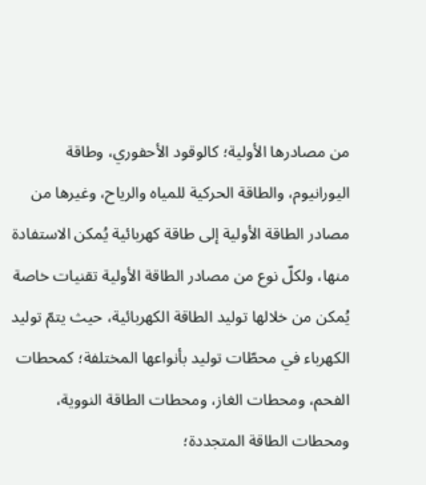من مصادرها الأولية؛ كالوقود الأحفوري، وطاقة اليورانيوم، والطاقة الحركية للمياه والرياح، وغيرها من مصادر الطاقة الأولية إلى طاقة كهربائية يُمكن الاستفادة منها، ولكلّ نوع من مصادر الطاقة الأولية تقنيات خاصة يُمكن من خلالها توليد الطاقة الكهربائية، حيث يتمّ توليد الكهرباء في محطّات توليد بأنواعها المختلفة؛ كمحطات الفحم، ومحطات الغاز، ومحطات الطاقة النووية، ومحطات الطاقة المتجددة؛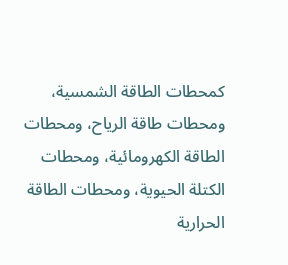كمحطات الطاقة الشمسية، ومحطات طاقة الرياح، ومحطات الطاقة الكهرومائية، ومحطات الكتلة الحيوية، ومحطات الطاقة الحرارية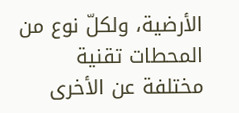الأرضية، ولكلّ نوع من المحطات تقنية مختلفة عن الأخرى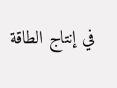في إنتاج الطاقة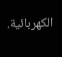الكهربائية.